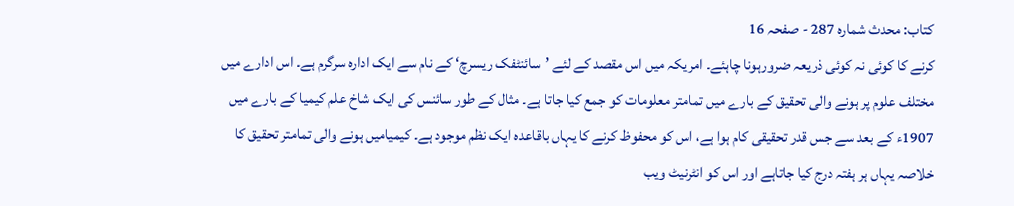کتاب: محدث شمارہ 287 - صفحہ 16
کرنے کا کوئی نہ کوئی ذریعہ ضرورہونا چاہئے۔ امریکہ میں اس مقصد کے لئے ’سائنٹفک ریسرچ‘ کے نام سے ایک ادارہ سرگرم ہے۔ اس ادارے میں مختلف علوم پر ہونے والی تحقیق کے بارے میں تمامتر معلومات کو جمع کیا جاتا ہے۔ مثال کے طور سائنس کی ایک شاخ علم کیمیا کے بارے میں 1907ء کے بعد سے جس قدر تحقیقی کام ہوا ہے، اس کو محفوظ کرنے کا یہاں باقاعدہ ایک نظم موجود ہے۔ کیمیامیں ہونے والی تمامتر تحقیق کا خلاصہ یہاں ہر ہفتہ درج کیا جاتاہے اور اس کو انٹرنیٹ ویب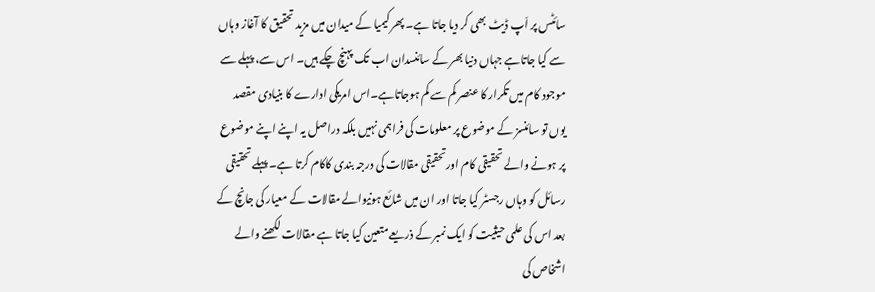سائٹس پر اَپ ڈیٹ بھی کر دیا جاتا ہے۔ پھر کیمیا کے میدان میں مزید تحقیق کا آغاز وہاں سے کیا جاتاہے جہاں دنیا بھر کے سائنسدان اب تک پہنچ چکے ہیں۔ اس سے، پہلے سے موجود کام میں تکرار کا عنصر کم سے کم ہوجاتاہے۔اس امریکی ادارے کا بنیادی مقصد یوں تو سائنسز کے موضوع پر معلومات کی فراہمی نہیں بلکہ دراصل یہ اپنے اپنے موضوع پر ہونے والے تحقیقی کام اورتحقیقی مقالات کی درجہ بندی کاکام کرتا ہے۔ پہلے تحقیقی رسائل کو وہاں رجسٹر کیا جاتا اور ان میں شائع ہونیوالے مقالات کے معیار کی جانچ کے بعد اس کی علمی حیثیت کو ایک نمبر کے ذریعے متعین کیا جاتا ہے مقالات لکھنے والے اشخاص کی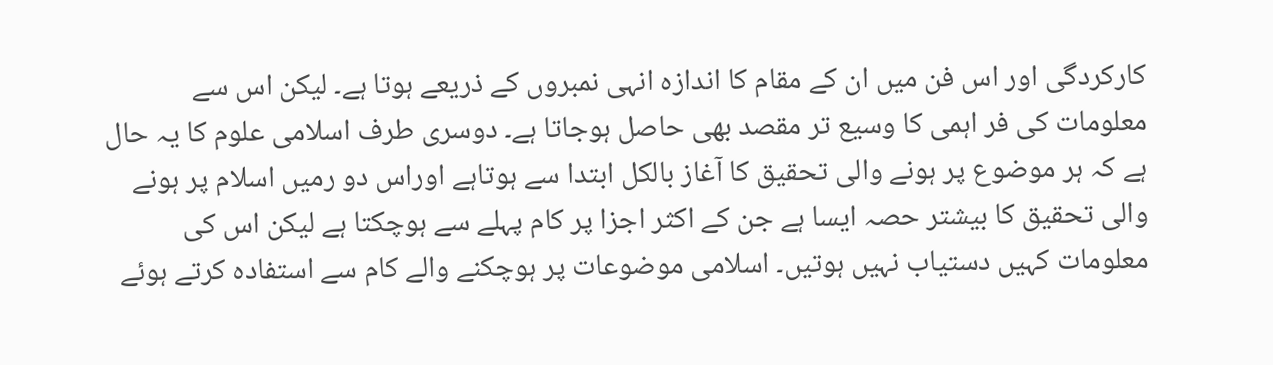کارکردگی اور اس فن میں ان کے مقام کا اندازہ انہی نمبروں کے ذریعے ہوتا ہے۔ لیکن اس سے معلومات کی فر اہمی کا وسیع تر مقصد بھی حاصل ہوجاتا ہے۔ دوسری طرف اسلامی علوم کا یہ حال ہے کہ ہر موضوع پر ہونے والی تحقیق کا آغاز بالکل ابتدا سے ہوتاہے اوراس دو رمیں اسلام پر ہونے والی تحقیق کا بیشتر حصہ ایسا ہے جن کے اکثر اجزا پر کام پہلے سے ہوچکتا ہے لیکن اس کی معلومات کہیں دستیاب نہیں ہوتیں۔ اسلامی موضوعات پر ہوچکنے والے کام سے استفادہ کرتے ہوئے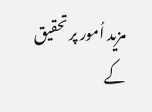مزید اُمور پر تحقیق کے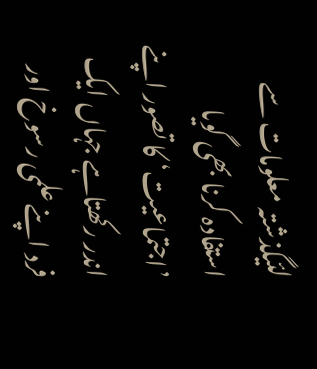لئیگذشتہ معلومات سے استفادہ کرنا بھی گویا ’اجتماعیت‘ کا تصور اپنے اندر رکھتاہے جہاں ایک فرد اپنے علمی رسوخ اور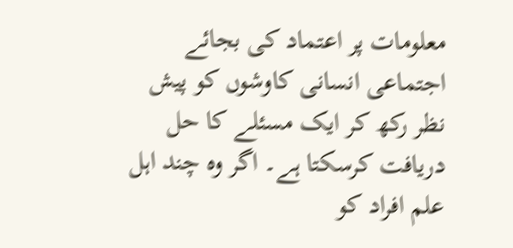معلومات پر اعتماد کی بجائے اجتماعی انسانی کاوشوں کو پیش نظر رکھ کر ایک مسئلے کا حل دریافت کرسکتا ہے۔ اگر وہ چند اہل علم افراد کو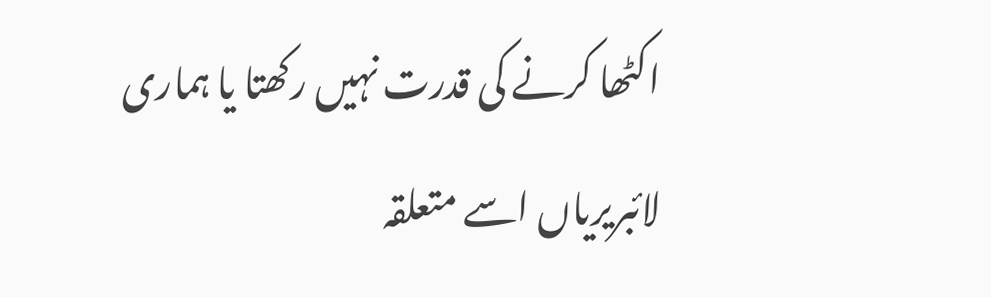اکٹھا کرنے کی قدرت نہیں رکھتا یا ہماری لائبریریاں اسے متعلقہ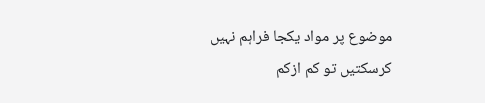موضوع پر مواد یکجا فراہم نہیں کرسکتیں تو کم ازکم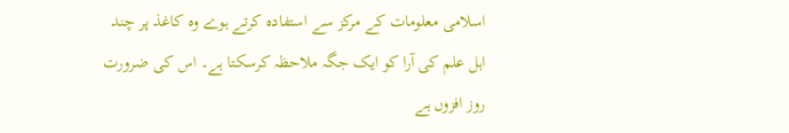اسلامی معلومات کے مرکز سے استفادہ کرتے ہوے وہ کاغذ پر چند اہل علم کی آرا کو ایک جگہ ملاحظہ کرسکتا ہے۔ اس کی ضرورت روز افزوں ہے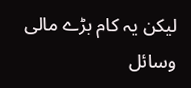لیکن یہ کام بڑے مالی وسائل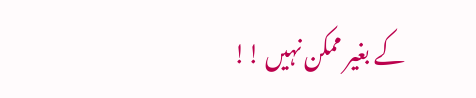کے بغیر ممکن نہیں !!